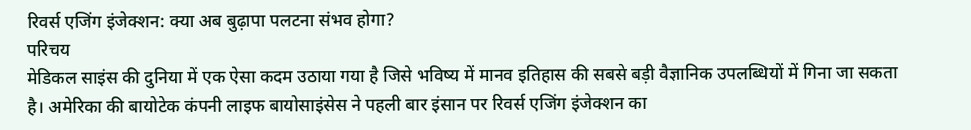रिवर्स एजिंग इंजेक्शन: क्या अब बुढ़ापा पलटना संभव होगा?
परिचय
मेडिकल साइंस की दुनिया में एक ऐसा कदम उठाया गया है जिसे भविष्य में मानव इतिहास की सबसे बड़ी वैज्ञानिक उपलब्धियों में गिना जा सकता है। अमेरिका की बायोटेक कंपनी लाइफ बायोसाइंसेस ने पहली बार इंसान पर रिवर्स एजिंग इंजेक्शन का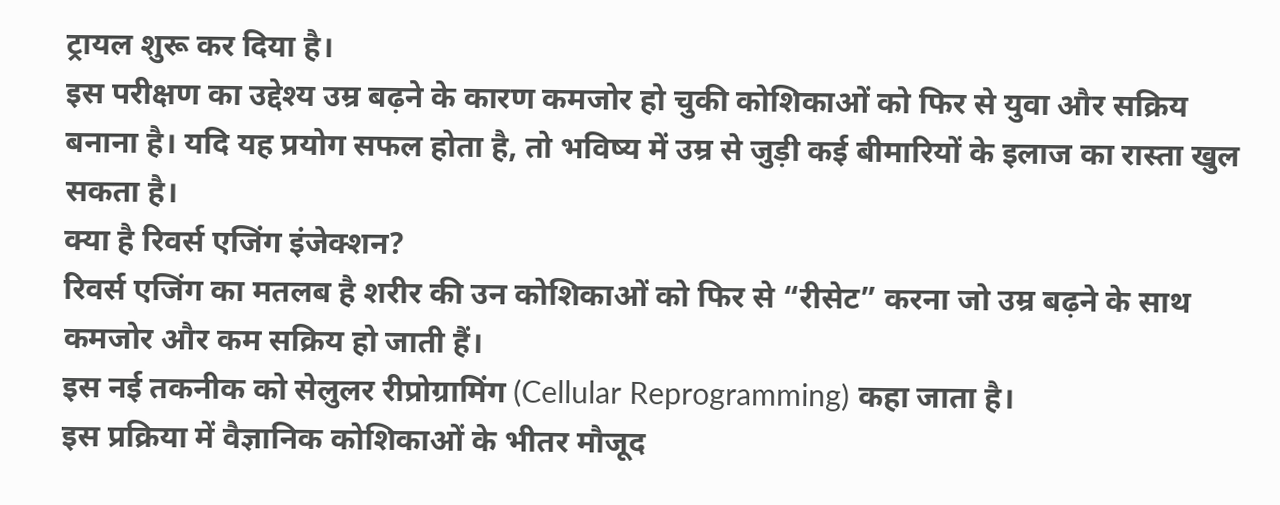ट्रायल शुरू कर दिया है।
इस परीक्षण का उद्देश्य उम्र बढ़ने के कारण कमजोर हो चुकी कोशिकाओं को फिर से युवा और सक्रिय बनाना है। यदि यह प्रयोग सफल होता है, तो भविष्य में उम्र से जुड़ी कई बीमारियों के इलाज का रास्ता खुल सकता है।
क्या है रिवर्स एजिंग इंजेक्शन?
रिवर्स एजिंग का मतलब है शरीर की उन कोशिकाओं को फिर से “रीसेट” करना जो उम्र बढ़ने के साथ कमजोर और कम सक्रिय हो जाती हैं।
इस नई तकनीक को सेलुलर रीप्रोग्रामिंग (Cellular Reprogramming) कहा जाता है।
इस प्रक्रिया में वैज्ञानिक कोशिकाओं के भीतर मौजूद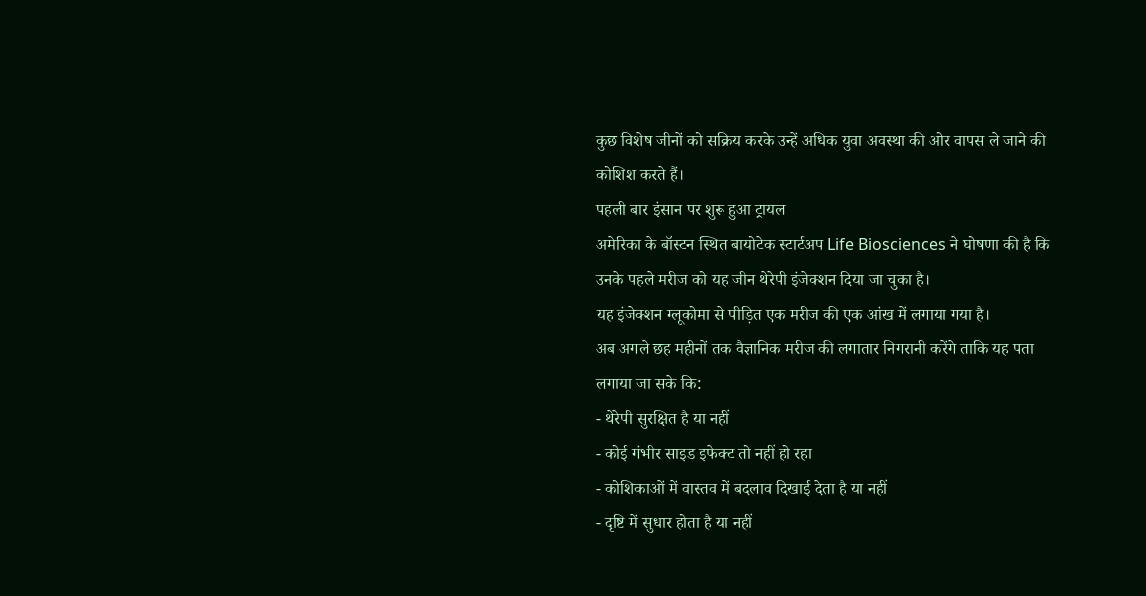कुछ विशेष जीनों को सक्रिय करके उन्हें अधिक युवा अवस्था की ओर वापस ले जाने की कोशिश करते हैं।
पहली बार इंसान पर शुरू हुआ ट्रायल
अमेरिका के बॉस्टन स्थित बायोटेक स्टार्टअप Life Biosciences ने घोषणा की है कि उनके पहले मरीज को यह जीन थेरेपी इंजेक्शन दिया जा चुका है।
यह इंजेक्शन ग्लूकोमा से पीड़ित एक मरीज की एक आंख में लगाया गया है।
अब अगले छह महीनों तक वैज्ञानिक मरीज की लगातार निगरानी करेंगे ताकि यह पता लगाया जा सके कि:
- थेरेपी सुरक्षित है या नहीं
- कोई गंभीर साइड इफेक्ट तो नहीं हो रहा
- कोशिकाओं में वास्तव में बदलाव दिखाई देता है या नहीं
- दृष्टि में सुधार होता है या नहीं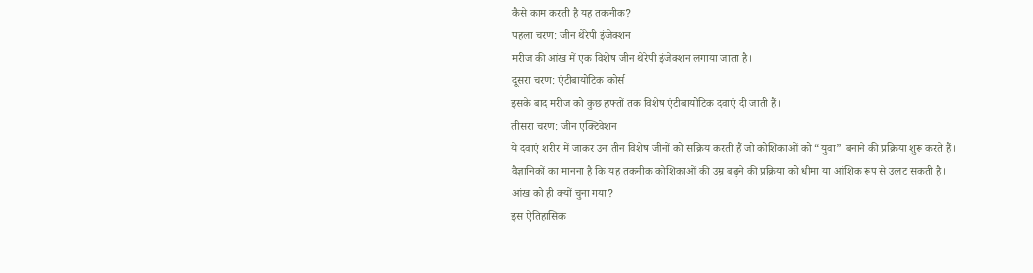कैसे काम करती है यह तकनीक?
पहला चरण: जीन थेरेपी इंजेक्शन
मरीज की आंख में एक विशेष जीन थेरेपी इंजेक्शन लगाया जाता है।
दूसरा चरण: एंटीबायोटिक कोर्स
इसके बाद मरीज को कुछ हफ्तों तक विशेष एंटीबायोटिक दवाएं दी जाती हैं।
तीसरा चरण: जीन एक्टिवेशन
ये दवाएं शरीर में जाकर उन तीन विशेष जीनों को सक्रिय करती हैं जो कोशिकाओं को “युवा” बनाने की प्रक्रिया शुरू करते हैं।
वैज्ञानिकों का मानना है कि यह तकनीक कोशिकाओं की उम्र बढ़ने की प्रक्रिया को धीमा या आंशिक रूप से उलट सकती है।
आंख को ही क्यों चुना गया?
इस ऐतिहासिक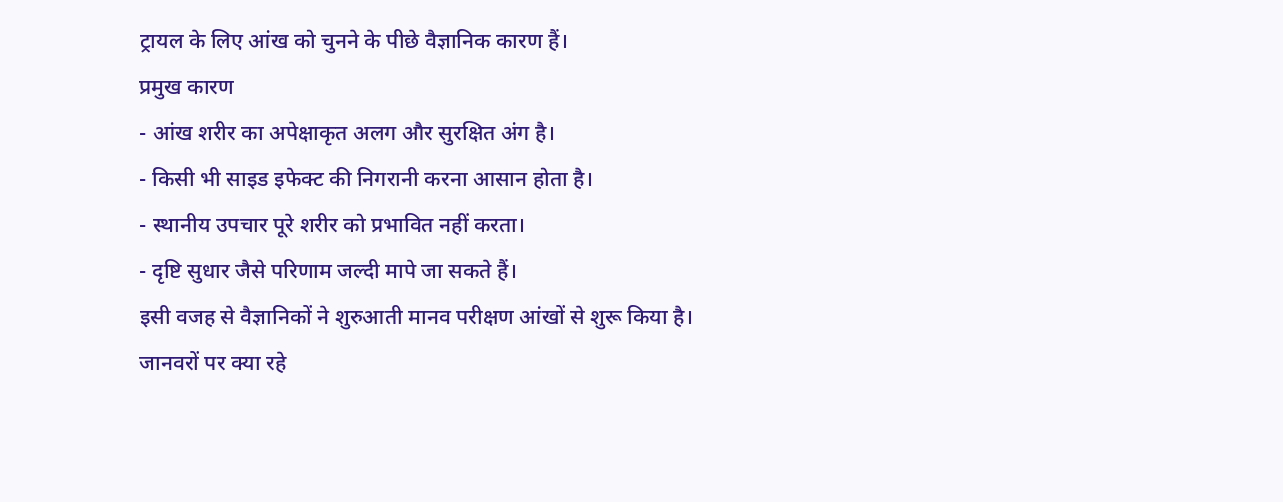ट्रायल के लिए आंख को चुनने के पीछे वैज्ञानिक कारण हैं।
प्रमुख कारण
- आंख शरीर का अपेक्षाकृत अलग और सुरक्षित अंग है।
- किसी भी साइड इफेक्ट की निगरानी करना आसान होता है।
- स्थानीय उपचार पूरे शरीर को प्रभावित नहीं करता।
- दृष्टि सुधार जैसे परिणाम जल्दी मापे जा सकते हैं।
इसी वजह से वैज्ञानिकों ने शुरुआती मानव परीक्षण आंखों से शुरू किया है।
जानवरों पर क्या रहे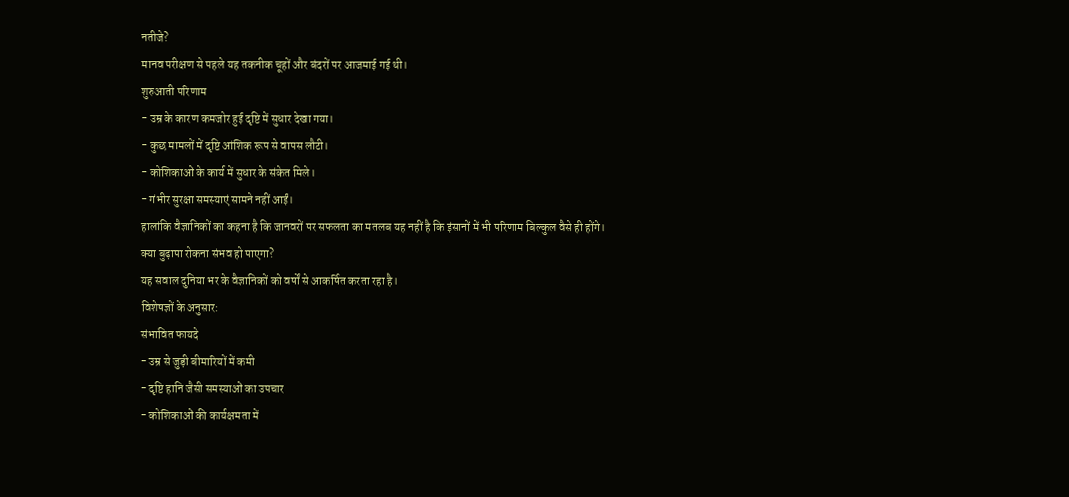नतीजे?
मानव परीक्षण से पहले यह तकनीक चूहों और बंदरों पर आजमाई गई थी।
शुरुआती परिणाम
- उम्र के कारण कमजोर हुई दृष्टि में सुधार देखा गया।
- कुछ मामलों में दृष्टि आंशिक रूप से वापस लौटी।
- कोशिकाओं के कार्य में सुधार के संकेत मिले।
- गंभीर सुरक्षा समस्याएं सामने नहीं आईं।
हालांकि वैज्ञानिकों का कहना है कि जानवरों पर सफलता का मतलब यह नहीं है कि इंसानों में भी परिणाम बिल्कुल वैसे ही होंगे।
क्या बुढ़ापा रोकना संभव हो पाएगा?
यह सवाल दुनिया भर के वैज्ञानिकों को वर्षों से आकर्षित करता रहा है।
विशेषज्ञों के अनुसार:
संभावित फायदे
- उम्र से जुड़ी बीमारियों में कमी
- दृष्टि हानि जैसी समस्याओं का उपचार
- कोशिकाओं की कार्यक्षमता में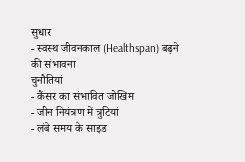सुधार
- स्वस्थ जीवनकाल (Healthspan) बढ़ने की संभावना
चुनौतियां
- कैंसर का संभावित जोखिम
- जीन नियंत्रण में त्रुटियां
- लंबे समय के साइड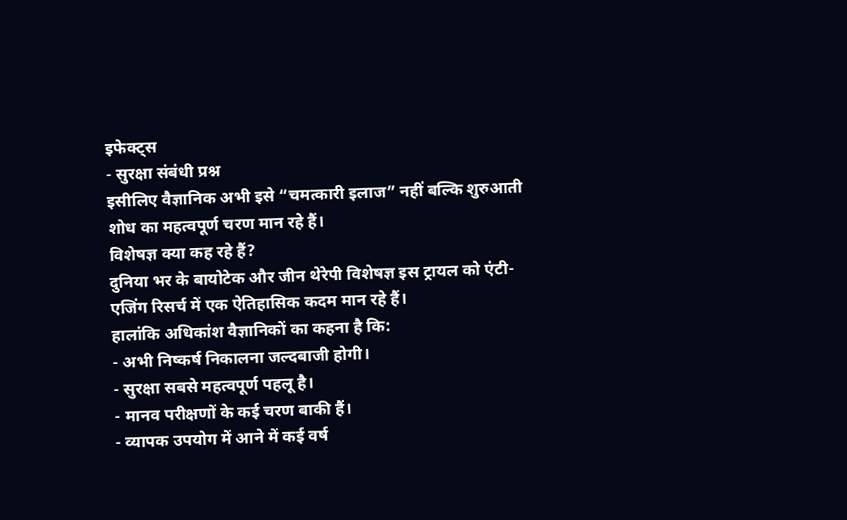इफेक्ट्स
- सुरक्षा संबंधी प्रश्न
इसीलिए वैज्ञानिक अभी इसे “चमत्कारी इलाज” नहीं बल्कि शुरुआती शोध का महत्वपूर्ण चरण मान रहे हैं।
विशेषज्ञ क्या कह रहे हैं?
दुनिया भर के बायोटेक और जीन थेरेपी विशेषज्ञ इस ट्रायल को एंटी-एजिंग रिसर्च में एक ऐतिहासिक कदम मान रहे हैं।
हालांकि अधिकांश वैज्ञानिकों का कहना है कि:
- अभी निष्कर्ष निकालना जल्दबाजी होगी।
- सुरक्षा सबसे महत्वपूर्ण पहलू है।
- मानव परीक्षणों के कई चरण बाकी हैं।
- व्यापक उपयोग में आने में कई वर्ष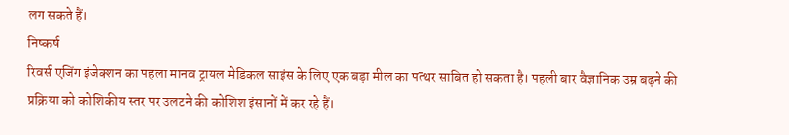लग सकते हैं।
निष्कर्ष
रिवर्स एजिंग इंजेक्शन का पहला मानव ट्रायल मेडिकल साइंस के लिए एक बड़ा मील का पत्थर साबित हो सकता है। पहली बार वैज्ञानिक उम्र बढ़ने की प्रक्रिया को कोशिकीय स्तर पर उलटने की कोशिश इंसानों में कर रहे हैं।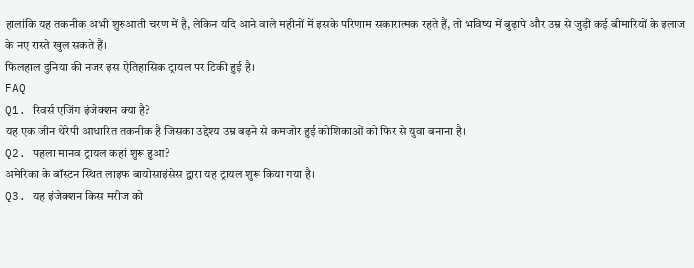हालांकि यह तकनीक अभी शुरुआती चरण में है, लेकिन यदि आने वाले महीनों में इसके परिणाम सकारात्मक रहते हैं, तो भविष्य में बुढ़ापे और उम्र से जुड़ी कई बीमारियों के इलाज के नए रास्ते खुल सकते हैं।
फिलहाल दुनिया की नजर इस ऐतिहासिक ट्रायल पर टिकी हुई है।
FAQ
Q1. रिवर्स एजिंग इंजेक्शन क्या है?
यह एक जीन थेरेपी आधारित तकनीक है जिसका उद्देश्य उम्र बढ़ने से कमजोर हुई कोशिकाओं को फिर से युवा बनाना है।
Q2. पहला मानव ट्रायल कहां शुरू हुआ?
अमेरिका के बॉस्टन स्थित लाइफ बायोसाइंसेस द्वारा यह ट्रायल शुरू किया गया है।
Q3. यह इंजेक्शन किस मरीज को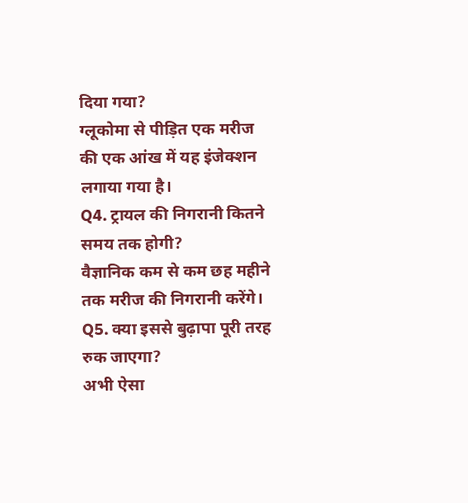दिया गया?
ग्लूकोमा से पीड़ित एक मरीज की एक आंख में यह इंजेक्शन लगाया गया है।
Q4. ट्रायल की निगरानी कितने समय तक होगी?
वैज्ञानिक कम से कम छह महीने तक मरीज की निगरानी करेंगे।
Q5. क्या इससे बुढ़ापा पूरी तरह रुक जाएगा?
अभी ऐसा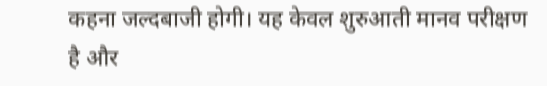कहना जल्दबाजी होगी। यह केवल शुरुआती मानव परीक्षण है और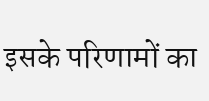इसके परिणामों का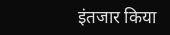इंतजार किया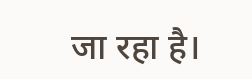जा रहा है।